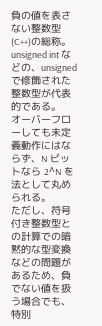負の値を表さない整数型(C++)の総称。
unsigned int などの、unsignedで修飾された整数型が代表的である。
オーバーフローしても未定義動作にはならず、N ビットなら 2^N を法として丸められる。
ただし、符号付き整数型との計算での暗黙的な型変換などの問題があるため、負でない値を扱う場合でも、特別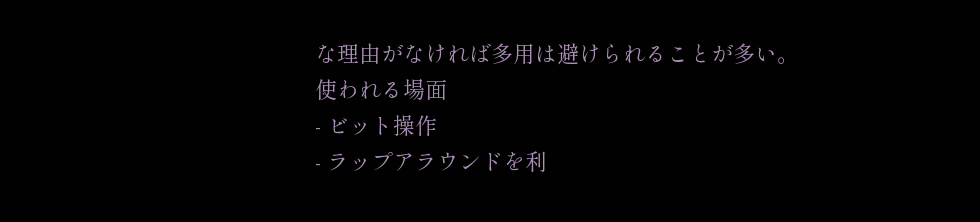な理由がなければ多用は避けられることが多い。
使われる場面
- ビット操作
- ラップアラウンドを利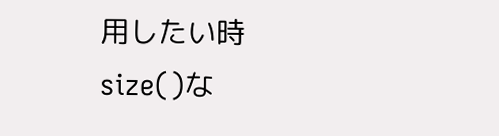用したい時
size()な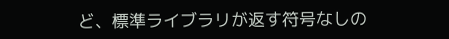ど、標準ライブラリが返す符号なしの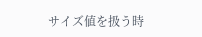サイズ値を扱う時